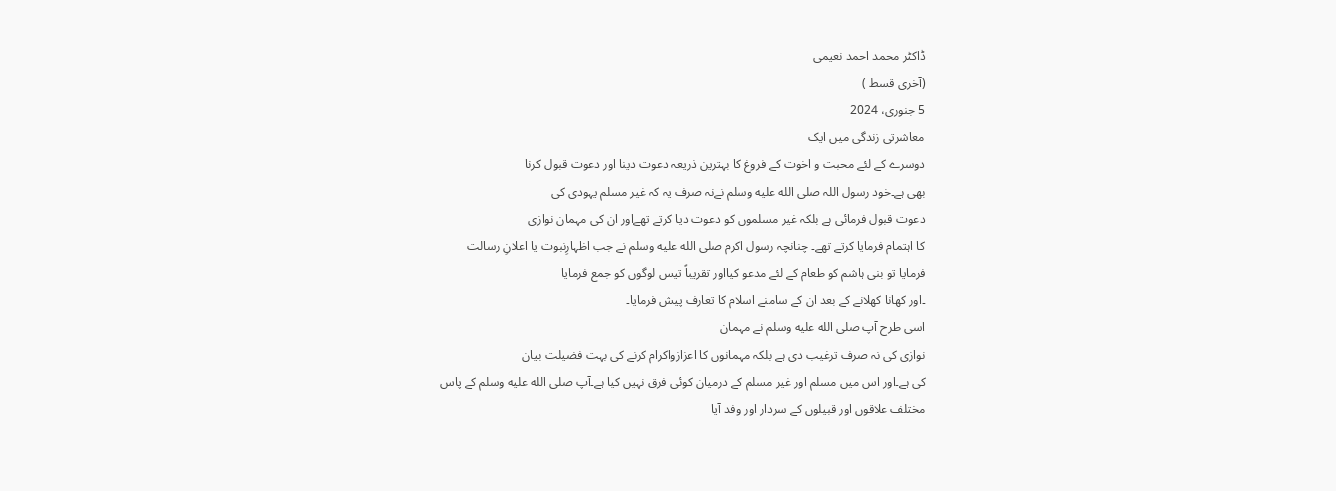ڈاکٹر محمد احمد نعیمی
(آخری قسط )
5 جنوری، 2024
معاشرتی زندگی میں ایک
دوسرے کے لئے محبت و اخوت کے فروغ کا بہترین ذریعہ دعوت دینا اور دعوت قبول کرنا
بھی ہے۔خود رسول اللہ صلى الله عليه وسلم نےنہ صرف یہ کہ غیر مسلم یہودی کی
دعوت قبول فرمائی ہے بلکہ غیر مسلموں کو دعوت دیا کرتے تھےاور ان کی مہمان نوازی
کا اہتمام فرمایا کرتے تھے۔ چنانچہ رسول اکرم صلى الله عليه وسلم نے جب اظہارِنبوت یا اعلانِ رسالت
فرمایا تو بنی ہاشم کو طعام کے لئے مدعو کیااور تقریباً تیس لوگوں کو جمع فرمایا
۔اور کھانا کھلانے کے بعد ان کے سامنے اسلام کا تعارف پیش فرمایا۔
اسی طرح آپ صلى الله عليه وسلم نے مہمان
نوازی کی نہ صرف ترغیب دی ہے بلکہ مہمانوں کا اعزازواکرام کرنے کی بہت فضیلت بیان
کی ہے۔اور اس میں مسلم اور غیر مسلم کے درمیان کوئی فرق نہیں کیا ہے۔آپ صلى الله عليه وسلم کے پاس
مختلف علاقوں اور قبیلوں کے سردار اور وفد آیا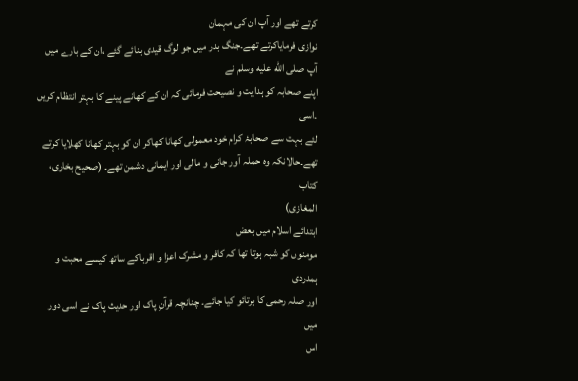کرتے تھے اور آپ ان کی مہمان
نوازی فرمایاکرتے تھے۔جنگ بدر میں جو لوگ قیدی بنائے گئے ،ان کے بارے میں آپ صلى الله عليه وسلم نے
اپنے صحابہ کو ہدایت و نصیحت فرمائی کہ ان کے کھانے پینے کا بہتر انتظام کریں ۔اسی
لئے بہت سے صحابۂ کرام خود معمولی کھانا کھاکر ان کو بہتر کھانا کھلایا کرتے
تھے۔حالانکہ وہ حملہ آور جانی و مالی اور ایمانی دشمن تھے۔ (صحیح بخاری، کتاب
المغازی)
ابتدائے اسلام میں بعض
مومنوں کو شبہ ہوتا تھا کہ کافر و مشرک اعزا و اقرباکے ساتھ کیسے محبت و ہمدردی
اور صلہ رحمی کا برتائو کیا جائے۔ چنانچہ قرآنِ پاک اور حدیث پاک نے اسی دور میں
اس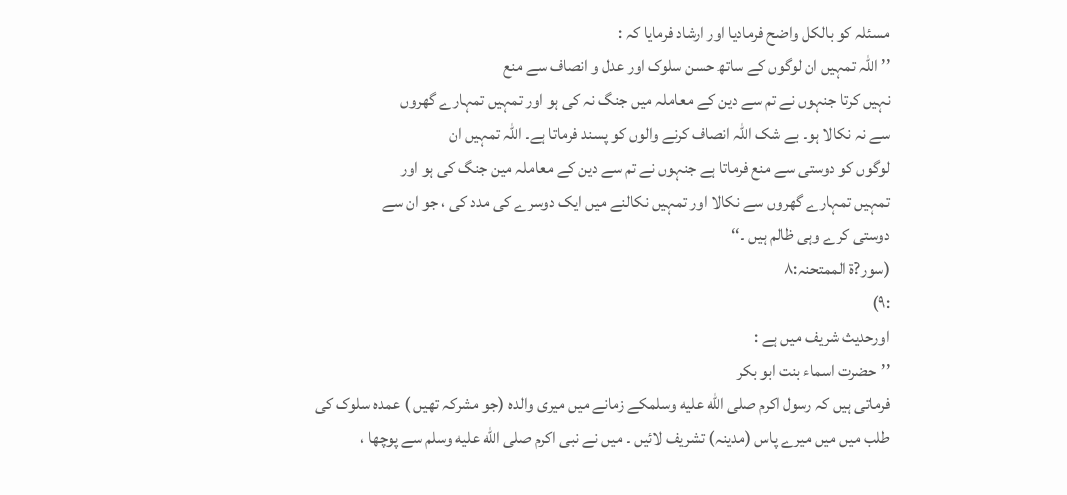مسئلہ کو بالکل واضح فرمادیا اور ارشاد فرمایا کہ :
’’اللہ تمہیں ان لوگوں کے ساتھ حسن سلوک اور عدل و انصاف سے منع
نہیں کرتا جنہوں نے تم سے دین کے معاملہ میں جنگ نہ کی ہو اور تمہیں تمہارے گھروں
سے نہ نکالا ہو۔ بے شک اللہ انصاف کرنے والوں کو پسند فرماتا ہے۔ اللہ تمہیں ان
لوگوں کو دوستی سے منع فرماتا ہے جنہوں نے تم سے دین کے معاملہ مین جنگ کی ہو اور
تمہیں تمہارے گھروں سے نکالا اور تمہیں نکالنے میں ایک دوسرے کی مدد کی ، جو ان سے
دوستی کرے وہی ظالم ہیں ۔‘‘
(سور?ۃ الممتحنہ:۸
:۹)
اورحدیث شریف میں ہے :
’’حضرت اسماء بنت ابو بکر
فرماتی ہیں کہ رسول اکرم صلى الله عليه وسلمکے زمانے میں میری والدہ (جو مشرکہ تھیں ) عمدہ سلوک کی
طلب میں میں میرے پاس (مدینہ) تشریف لائیں ۔ میں نے نبی اکرم صلى الله عليه وسلم سے پوچھا ،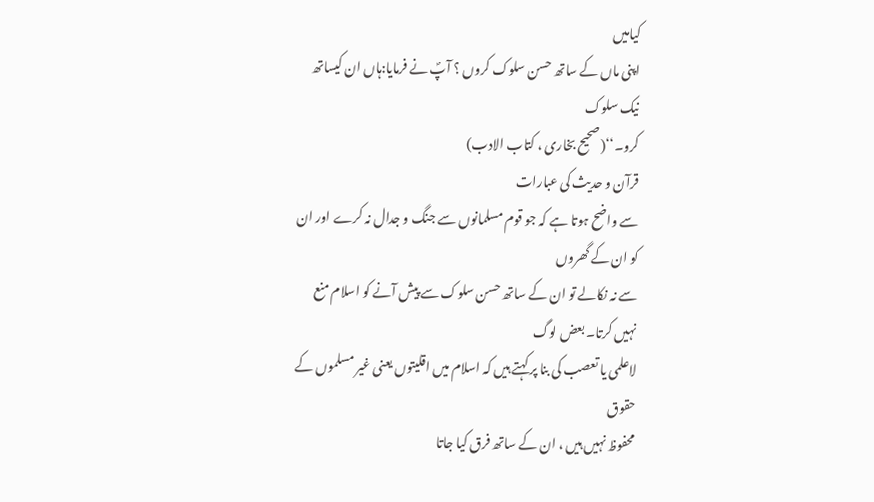کیامیں
اپنی ماں کے ساتھ حسن سلوک کروں ؟ آپؐ نے فرمایا:ہاں ان کیساتھ نیک سلوک
کرو۔‘‘(صحیح بخاری ، کتاب الادب)
قرآن و حدیث کی عبارات
سے واضح ہوتا ہے کہ جو قوم مسلمانوں سے جنگ و جدال نہ کرے اور ان کو ان کے گھروں
سے نہ نکالے تو ان کے ساتھ حسن سلوک سے پیش آنے کو اسلام منع نہیں کرتا۔ بعض لوگ
لاعلمی یا تعصب کی بنا پر کہتے ہیں کہ اسلام میں اقلیتوں یعنی غیر مسلموں کے حقوق
محفوظ نہیں ہیں ، ان کے ساتھ فرق کیا جاتا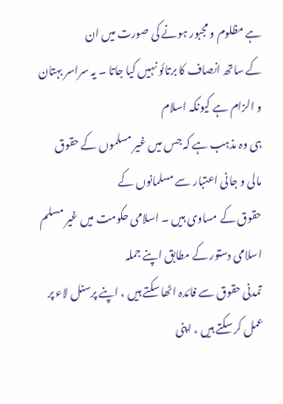ہے مظلوم و مجبور ہونے کی صورت میں ان
کے ساتھ انصاف کا برتائو نہیں کیا جاتا ۔ یہ سراسر بہتان و الزام ہے کیونکہ اسلام
ہی وہ مذہب ہے کہ جس میں غیر مسلموں کے حقوق مالی و جانی اعتبار سے مسلمانوں کے
حقوق کے مساوی ہیں ۔ اسلامی حکومت میں غیر مسلم اسلامی دستور کے مطابق اپنے جملہ
تمدنی حقوق سے فائدہ اٹھا سکتے ہیں ، اپنے پرسنل لاء پر عمل کر سکتے ہیں ، اپنی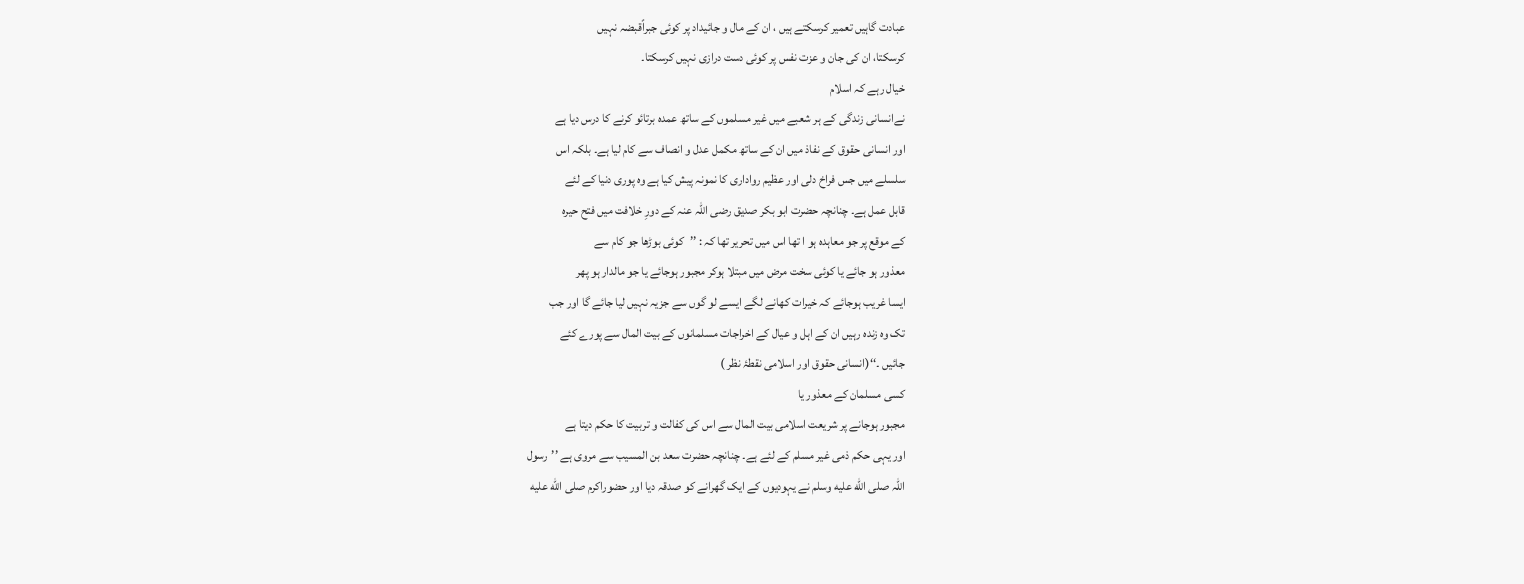عبادت گاہیں تعمیر کرسکتے ہیں ، ان کے مال و جائیداد پر کوئی جبراًقبضہ نہیں
کرسکتا، ان کی جان و عزت نفس پر کوئی دست درازی نہیں کرسکتا۔
خیال رہے کہ اسلام
نےانسانی زندگی کے ہر شعبے میں غیر مسلموں کے ساتھ عمدہ برتائو کرنے کا درس دیا ہے
اور انسانی حقوق کے نفاذ میں ان کے ساتھ مکمل عدل و انصاف سے کام لیا ہے۔ بلکہ اس
سلسلے میں جس فراخ دلی اور عظیم رواداری کا نمونہ پیش کیا ہے وہ پوری دنیا کے لئے
قابل عمل ہے۔ چنانچہ حضرت ابو بکر صدیق رضی اللہ عنہ کے دورِ خلافت میں فتح حیرہ
کے موقع پر جو معاہدہ ہو ا تھا اس میں تحریر تھا کہ : ’’کوئی بوڑھا جو کام سے
معذور ہو جائے یا کوئی سخت مرض میں مبتلا ہوکر مجبور ہوجائے یا جو مالدار ہو پھر
ایسا غریب ہوجائے کہ خیرات کھانے لگے ایسے لو گوں سے جزیہ نہیں لیا جائے گا اور جب
تک وہ زندہ رہیں ان کے اہل و عیال کے اخراجات مسلمانوں کے بیت المال سے پورے کئے
جائیں ۔‘‘(انسانی حقوق اور اسلامی نقطۂ نظر )
کسی مسلمان کے معذور یا
مجبور ہوجانے پر شریعت اسلامی بیت المال سے اس کی کفالت و تربیت کا حکم دیتا ہے
اور یہی حکم ذمی غیر مسلم کے لئے ہے۔ چنانچہ حضرت سعد بن المسیب سے مروی ہے ’’رسول
اللہ صلى الله عليه وسلم نے یہودیوں کے ایک گھرانے کو صدقہ دیا اور حضوراکرم صلى الله عليه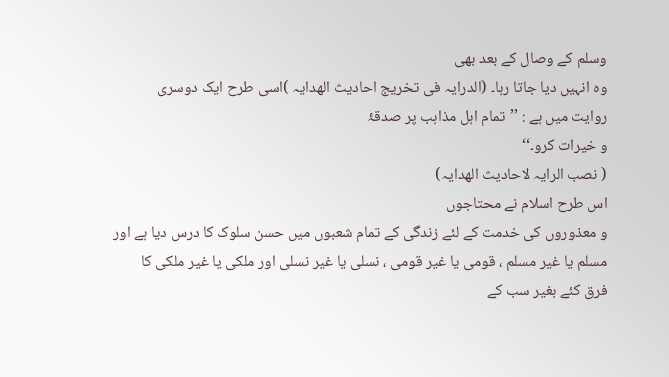وسلم کے وصال کے بعد بھی
وہ انہیں دیا جاتا رہا۔ (الدرایہ فی تخریج احادیث الھدایہ )اسی طرح ایک دوسری
روایت میں ہے : ’’تمام اہل مذاہب پر صدقۂ
و خیرات کرو۔‘‘
( نصب الرایہ لاحادیث الھدایہ)
اس طرح اسلام نے محتاجوں
و معذوروں کی خدمت کے لئے زندگی کے تمام شعبوں میں حسن سلوک کا درس دیا ہے اور
مسلم یا غیر مسلم ، قومی یا غیر قومی ، نسلی یا غیر نسلی اور ملکی یا غیر ملکی کا
فرق کئے بغیر سب کے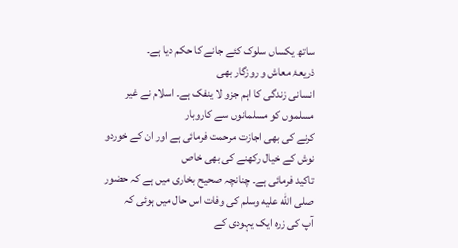ساتھ یکساں سلوک کئے جانے کا حکم دیا ہے۔
ذریعۂ معاش و روزگار بھی
انسانی زندگی کا اہم جزو لا ینفک ہے۔ اسلام نے غیر مسلموں کو مسلمانوں سے کاروبار
کرنے کی بھی اجازت مرحمت فرمائی ہے اور ان کے خوردو نوش کے خیال رکھنے کی بھی خاص
تاکید فرمائی ہے۔ چنانچہ صحیح بخاری میں ہے کہ حضور صلى الله عليه وسلم کی وفات اس حال میں ہوئی کہ
آپ کی زرہ ایک یہودی کے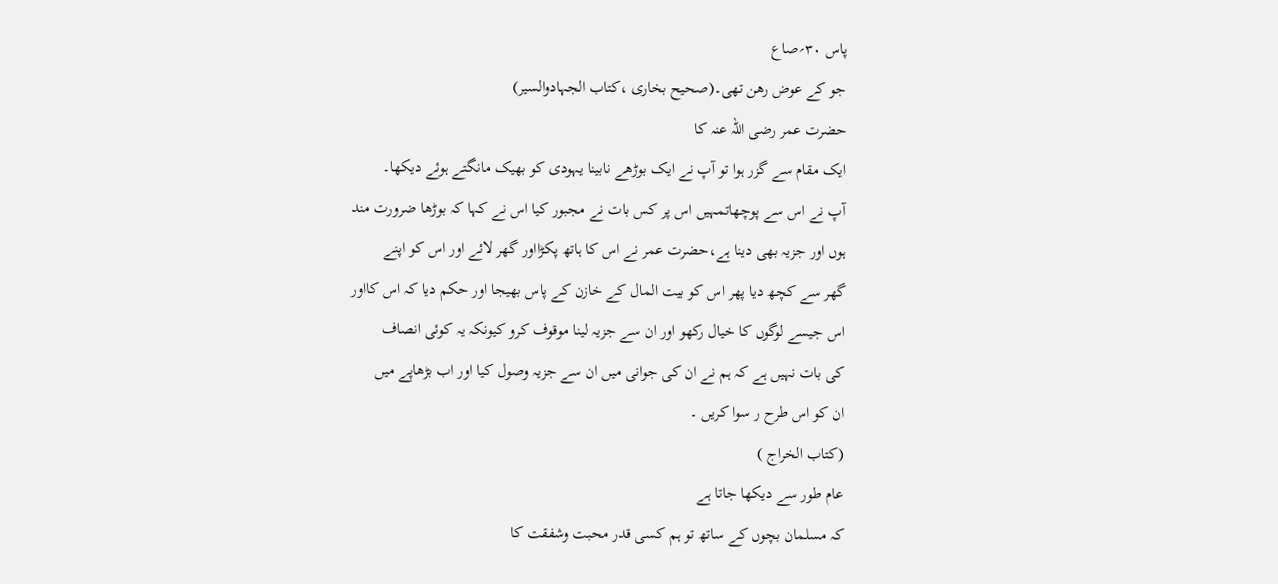پاس ۳۰؍صاع
جو کے عوض رھن تھی۔(صحیح بخاری ،کتاب الجہادوالسیر)
حضرت عمر رضی اللہ عنہ کا
ایک مقام سے گزر ہوا تو آپ نے ایک بوڑھے نابینا یہودی کو بھیک مانگتے ہوئے دیکھا۔
آپ نے اس سے پوچھاتمہیں اس پر کس بات نے مجبور کیا اس نے کہا کہ بوڑھا ضرورت مند
ہوں اور جزیہ بھی دینا ہے،حضرت عمر نے اس کا ہاتھ پکڑااور گھر لائے اور اس کو اپنے
گھر سے کچھ دیا پھر اس کو بیت المال کے خازن کے پاس بھیجا اور حکم دیا کہ اس کااور
اس جیسے لوگوں کا خیال رکھو اور ان سے جزیہ لینا موقوف کرو کیونکہ یہ کوئی انصاف
کی بات نہیں ہے کہ ہم نے ان کی جوانی میں ان سے جزیہ وصول کیا اور اب بڑھاپے میں
ان کو اس طرح ر سوا کریں ۔
(کتاب الخراج )
عام طور سے دیکھا جاتا ہے
کہ مسلمان بچوں کے ساتھ تو ہم کسی قدر محبت وشفقت کا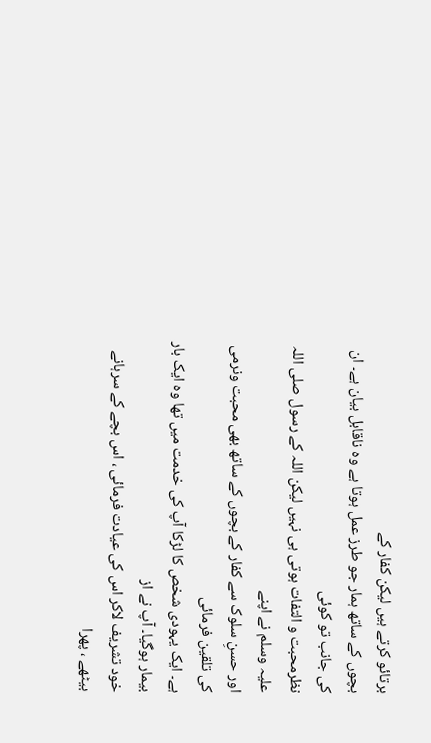برتائو کرتے ہیں لیکن کفار کے
بچوں کے ساتھ ہمار جو طرز عمل ہوتا ہے وہ ناقابل بیان ہے۔ ان کی جانب تو کوئی
نظرمحبت و التفات ہوتی ہی نہیں لیکن اللہ کے رسول صلی اللہ علیہ وسلم نے اپنے
اور حسنِ سلوک سے کفار کے بچوں کے ساتھ بھی محبت ونرمی کی تلقین فرمائی
ہے۔ ایک یہودی شخص کا لڑکا آپ کی خدمت میں تھا وہ ایک بار بیمار ہوگیا۔ آپ نے از
خود تشریف لاکر اس کی عیادت فرمائی ، اس بچے کے سرہانے بیٹھے ، پھرا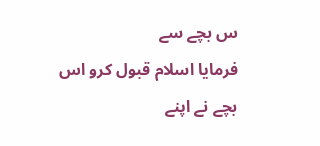س بچے سے
فرمایا اسلام قبول کرو اس بچے نے اپنے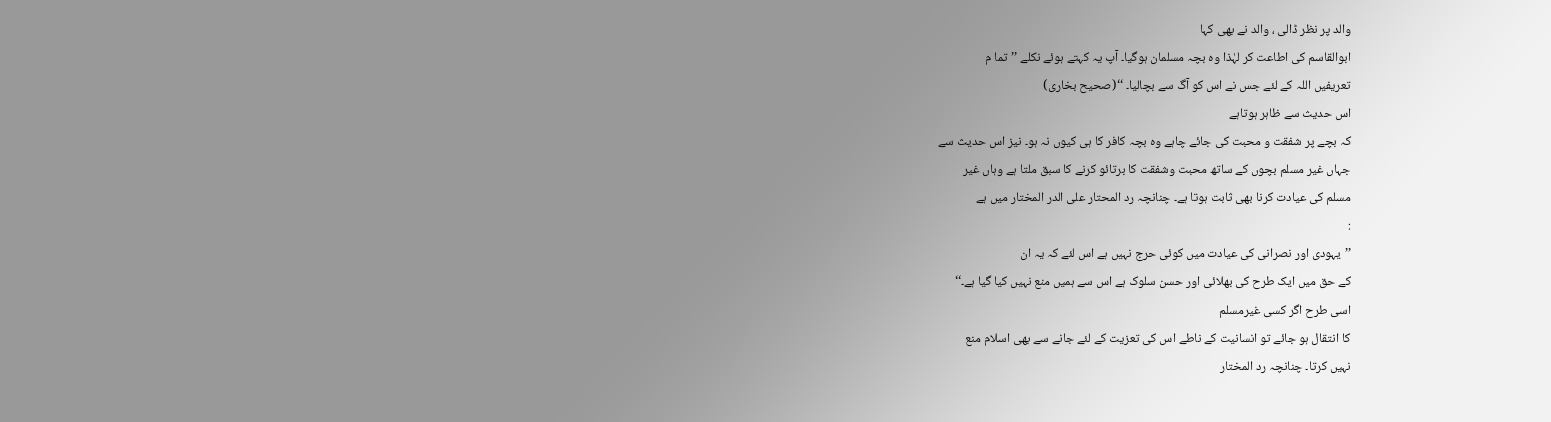والد پر نظر ڈالی ، والد نے بھی کہا
ابوالقاسم کی اطاعت کر لہٰذا وہ بچہ مسلمان ہوگیا۔ آپ یہ کہتے ہوئے نکلے ’’تما م
تعریفیں اللہ کے لئے جس نے اس کو آگ سے بچالیا۔ ‘‘(صحیح بخاری)
اس حدیث سے ظاہر ہوتاہے
کہ بچے پر شفقت و محبت کی جائے چاہے وہ بچہ کافر کا ہی کیوں نہ ہو۔ نیز اس حدیث سے
جہاں غیر مسلم بچوں کے ساتھ محبت وشفقت کا برتائو کرنے کا سبق ملتا ہے وہاں غیر
مسلم کی عیادت کرنا بھی ثابت ہوتا ہے۔ چنانچہ رد المحتار علی الدر المختار میں ہے
:
’’یہودی اور نصرانی کی عیادت میں کوئی حرج نہیں ہے اس لئے کہ یہ ان
کے حق میں ایک طرح کی بھلائی اور حسن سلوک ہے اس سے ہمیں منع نہیں کیا گیا ہے۔‘‘
اسی طرح اگر کسی غیرمسلم
کا انتقال ہو جائے تو انسانیت کے ناطے اس کی تعزیت کے لئے جانے سے بھی اسلام منع
نہیں کرتا۔ چنانچہ رد المختار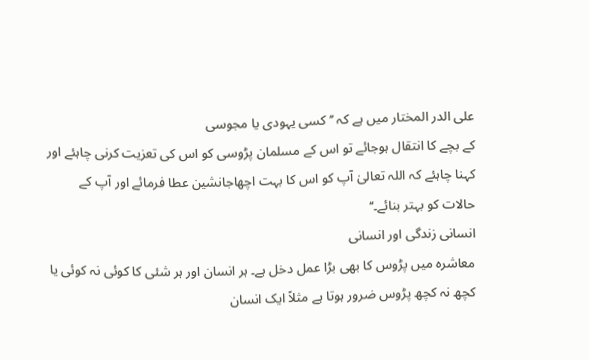علی الدر المختار میں ہے کہ ’’ کسی یہودی یا مجوسی
کے بچے کا انتقال ہوجائے تو اس کے مسلمان پڑوسی کو اس کی تعزیت کرنی چاہئے اور
کہنا چاہئے کہ اللہ تعالیٰ آپ کو اس کا بہت اچھاجانشین عطا فرمائے اور آپ کے
حالات کو بہتر بنائے۔‘‘
انسانی زندگی اور انسانی
معاشرہ میں پڑوس کا بھی بڑا عمل دخل ہے۔ ہر انسان اور ہر شئی کا کوئی نہ کوئی یا
کچھ نہ کچھ پڑوس ضرور ہوتا ہے مثلاً ایک انسان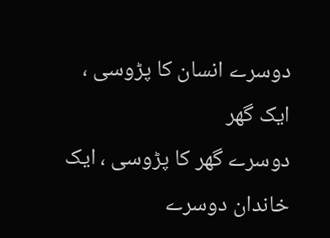دوسرے انسان کا پڑوسی ، ایک گھر
دوسرے گھر کا پڑوسی ، ایک خاندان دوسرے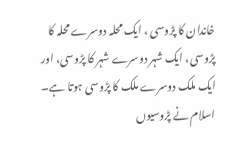خاندان کا پڑوسی ، ایک محلہ دوسرے محلہ کا
پڑوسی، ایک شہر دوسرے شہر کا پڑوسی، اور ایک ملک دوسرے ملک کا پڑوسی ہوتا ہے۔
اسلام نے پڑوسیوں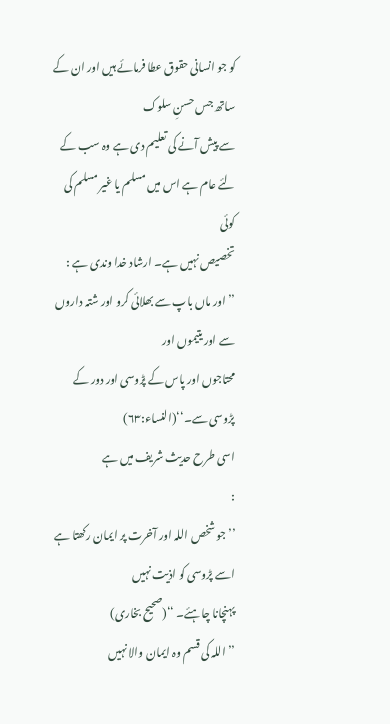کو جو انسانی حقوق عطا فرمائے ہیں اور ان کے ساتھ جس حسنِ سلوک
سے پیش آنے کی تعلیم دی ہے وہ سب کے لئے عام ہے اس میں مسلم یا غیر مسلم کی کوئی
تخصیص نہیں ہے۔ ارشاد خدا وندی ہے :
’’اور ماں باپ سے بھلائی کرو اور شتہ داروں سے اور یتیموں اور
محتاجوں اور پاس کے پڑوسی اور دور کے پڑوسی سے۔‘‘(النساء:۶۳)
اسی طرح حدیث شریف میں ہے
:
’’جو شخص اللہ اور آخرت پر ایمان رکھتا ہے اسے پڑوسی کو اذیت نہیں
پہنچانا چاہئے۔ ‘‘(صحیح بخاری)
’’اللہ کی قسم وہ ایمان والا نہیں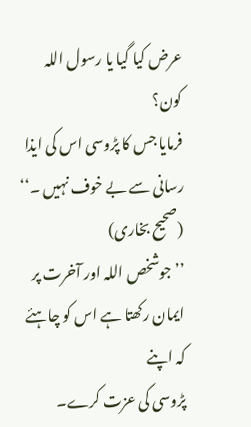عرض کیا گیا یا رسول اللہ کون؟
فرمایا جس کا پڑوسی اس کی ایذا رسانی سے بے خوف نہیں ۔‘‘ (صحیح بخاری)
’’جوشخص اللہ اور آخرت پر ایمان رکھتا ہے اس کو چاہئے کہ اپنے
پڑوسی کی عزت کرے۔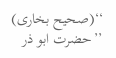‘‘(صحیح بخاری)
’’حضرت ابو ذر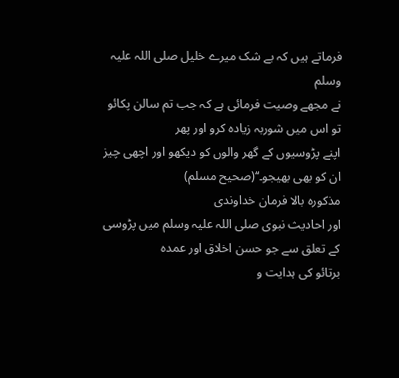فرماتے ہیں کہ بے شک میرے خلیل صلی اللہ علیہ وسلم
نے مجھے وصیت فرمائی ہے کہ جب تم سالن پکائو تو اس میں شوربہ زیادہ کرو اور پھر
اپنے پڑوسیوں کے گھر والوں کو دیکھو اور اچھی چیز ان کو بھی بھیجو۔‘‘(صحیح مسلم)
مذکورہ بالا فرمان خداوندی
اور احادیث نبوی صلی اللہ علیہ وسلم میں پڑوسی کے تعلق سے جو حسن اخلاق اور عمدہ
برتائو کی ہدایت و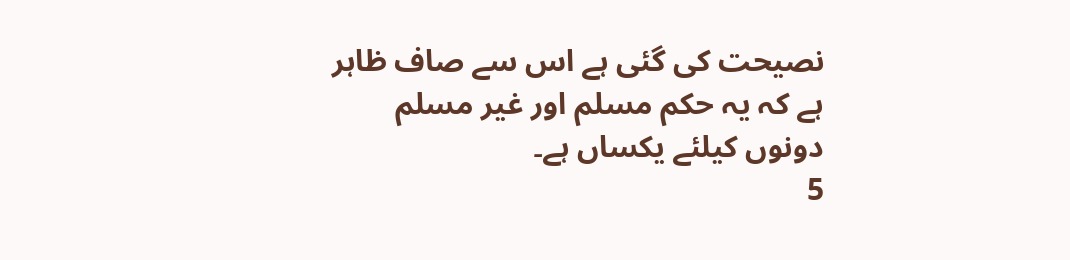نصیحت کی گئی ہے اس سے صاف ظاہر ہے کہ یہ حکم مسلم اور غیر مسلم
دونوں کیلئے یکساں ہے۔
5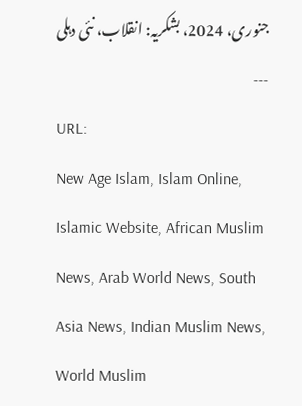جنوری، 2024، بشکریہ: انقلاب، نئی دہلی
---
URL:
New Age Islam, Islam Online, Islamic Website, African Muslim News, Arab World News, South Asia News, Indian Muslim News, World Muslim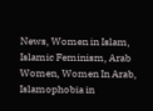News, Women in Islam, Islamic Feminism, Arab Women, Women In Arab, Islamophobia in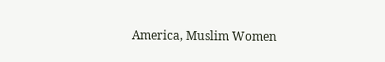America, Muslim Women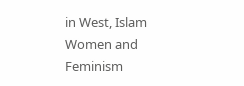in West, Islam Women and Feminism